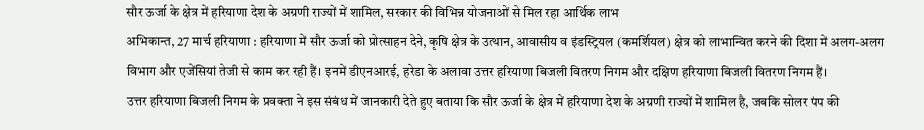सौर ऊर्जा के क्षेत्र में हरियाणा देश के अग्रणी राज्यों में शामिल, सरकार की विभिन्न योजनाओं से मिल रहा आर्थिक लाभ
अभिकान्त, 27 मार्च हरियाणा : हरियाणा में सौर ऊर्जा को प्रोत्साहन देने, कृषि क्षेत्र के उत्थान, आवासीय व इंडस्ट्रियल (कमर्शियल) क्षेत्र को लाभान्वित करने की दिशा में अलग-अलग विभाग और एजेंसियां तेजी से काम कर रही हैं। इनमें डीएनआरई, हरेडा के अलावा उत्तर हरियाणा बिजली वितरण निगम और दक्षिण हरियाणा बिजली वितरण निगम हैं।
उत्तर हरियाणा बिजली निगम के प्रवक्ता ने इस संबंध में जानकारी देते हुए बताया कि सौर ऊर्जा के क्षेत्र में हरियाणा देश के अग्रणी राज्यों में शामिल है, जबकि सोलर पंप की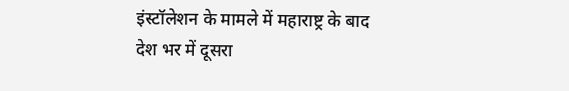इंस्टॉलेशन के मामले में महाराष्ट्र के बाद देश भर में दूसरा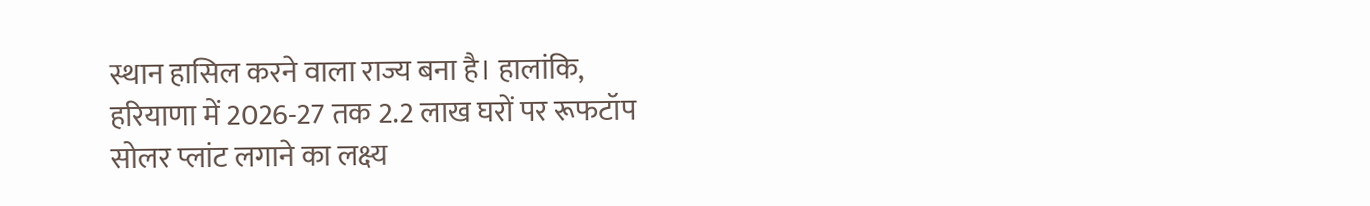स्थान हासिल करने वाला राज्य बना है। हालांकि, हरियाणा में 2026-27 तक 2.2 लाख घरों पर रूफटॉप सोलर प्लांट लगाने का लक्ष्य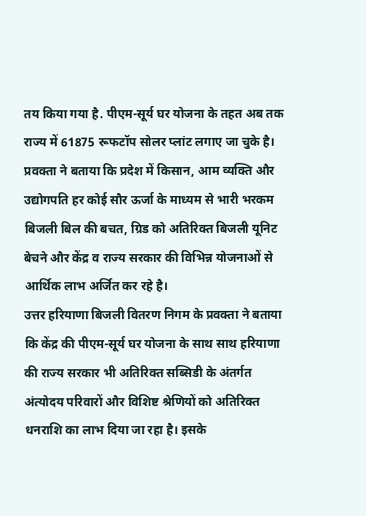तय किया गया है. पीएम-सूर्य घर योजना के तहत अब तक राज्य में 61875 रूफटॉप सोलर प्लांट लगाए जा चुके है।
प्रवक्ता ने बताया कि प्रदेश में किसान, आम व्यक्ति और उद्योगपति हर कोई सौर ऊर्जा के माध्यम से भारी भरकम बिजली बिल की बचत, ग्रिड को अतिरिक्त बिजली यूनिट बेचने और केंद्र व राज्य सरकार की विभिन्न योजनाओं से आर्थिक लाभ अर्जित कर रहे है।
उत्तर हरियाणा बिजली वितरण निगम के प्रवक्ता ने बताया कि केंद्र की पीएम-सूर्य घर योजना के साथ साथ हरियाणा की राज्य सरकार भी अतिरिक्त सब्सिडी के अंतर्गत अंत्योदय परिवारों और विशिष्ट श्रेणियों को अतिरिक्त धनराशि का लाभ दिया जा रहा है। इसके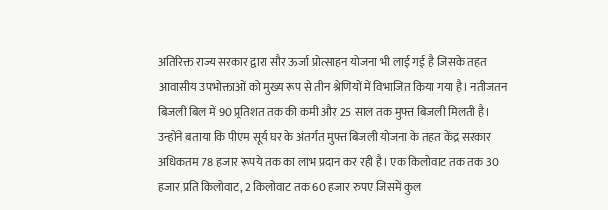अतिरिक्त राज्य सरकार द्वारा सौर ऊर्जा प्रोत्साहन योजना भी लाई गई है जिसके तहत आवासीय उपभोक्ताओं को मुख्य रूप से तीन श्रेणियों में विभाजित किया गया है। नतीजतन बिजली बिल में 90 प्र्रतिशत तक की कमी और 25 साल तक मुफ्त बिजली मिलती है।
उन्होंने बताया कि पीएम सूर्य घर के अंतर्गत मुफ्त बिजली योजना के तहत केंद्र सरकार अधिकतम 78 हजार रूपये तक का लाभ प्रदान कर रही है। एक किलोवाट तक तक 30 हजार प्रति किलोवाट, 2 किलोवाट तक 60 हजार रुपए जिसमें कुल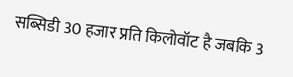सब्सिडी 30 हजार प्रति किलोवॉट है जबकि 3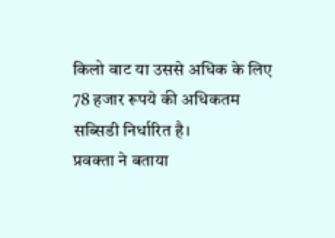किलो वाट या उससे अधिक के लिए 78 हजार रूपये की अधिकतम सब्सिडी निर्धारित है।
प्रवक्ता ने बताया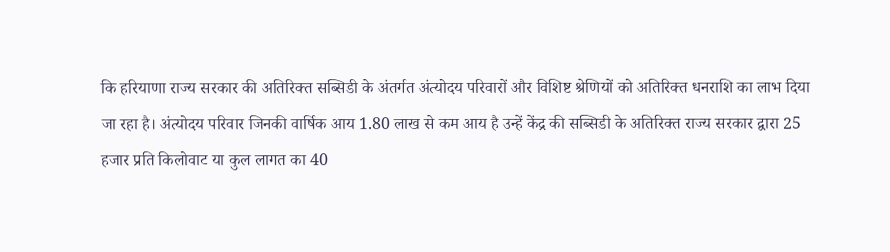कि हरियाणा राज्य सरकार की अतिरिक्त सब्सिडी के अंतर्गत अंत्योदय परिवारों और विशिष्ट श्रेणियों को अतिरिक्त धनराशि का लाभ दिया जा रहा है। अंत्योदय परिवार जिनकी वार्षिक आय 1.80 लाख से कम आय है उन्हें केंद्र की सब्सिडी के अतिरिक्त राज्य सरकार द्वारा 25 हजार प्रति किलोवाट या कुल लागत का 40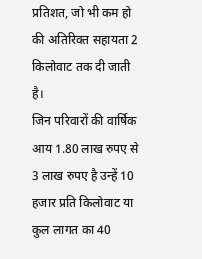प्रतिशत, जो भी कम हो की अतिरिक्त सहायता 2 किलोवाट तक दी जाती है।
जिन परिवारों की वार्षिक आय 1.80 लाख रुपए से 3 लाख रुपए है उन्हें 10 हजार प्रति किलोवाट या कुल लागत का 40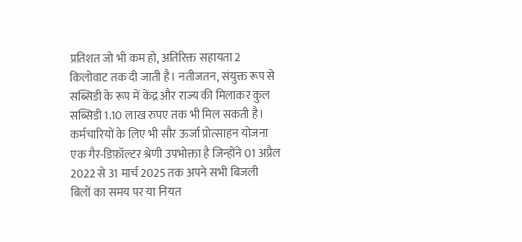प्रतिशत जो भी कम हो, अतिरिक्त सहायता 2 किलोवाट तक दी जाती है। नतीजतन, संयुक्त रूप से सब्सिडी के रूप में केंद्र और राज्य की मिलाकर कुल सब्सिडी 1.10 लाख रुपए तक भी मिल सकती है।
कर्मचारियों के लिए भी सौर ऊर्जा प्रोत्साहन योजना
एक गैर-डिफ़ॉल्टर श्रेणी उपभोक्ता है जिन्होंने 01 अप्रैल 2022 से 31 मार्च 2025 तक अपने सभी बिजली बिलों का समय पर या नियत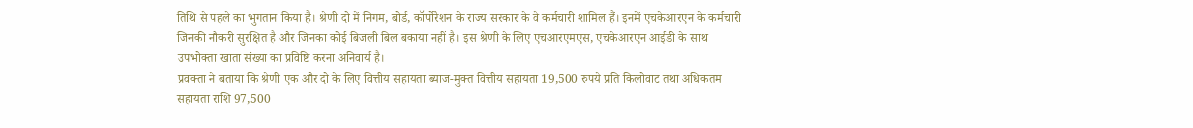तिथि से पहले का भुगतान किया है। श्रेणी दो में निगम, बोर्ड, कॉर्पोरेशन के राज्य सरकार के वे कर्मचारी शामिल हैं। इनमें एचकेआरएन के कर्मचारी जिनकी नौकरी सुरक्षित है और जिनका कोई बिजली बिल बकाया नहीं है। इस श्रेणी के लिए एचआरएमएस, एचकेआरएन आईडी के साथ उपभोक्ता खाता संख्या का प्रविष्टि करना अनिवार्य है।
प्रवक्ता ने बताया कि श्रेणी एक और दो के लिए वित्तीय सहायता ब्याज-मुक्त वित्तीय सहायता 19,500 रुपये प्रति किलोवाट तथा अधिकतम सहायता राशि 97,500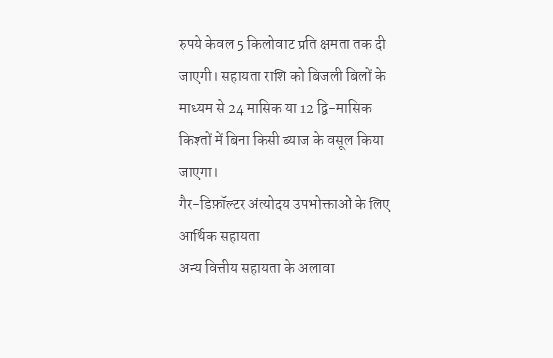रुपये केवल 5 किलोवाट प्रति क्षमता तक दी जाएगी। सहायता राशि को बिजली बिलों के माध्यम से 24 मासिक या 12 द्वि-मासिक किश्तों में बिना किसी ब्याज के वसूल किया जाएगा।
गैर-डिफ़ॉल्टर अंत्योदय उपभोक्ताओं के लिए आर्थिक सहायता
अन्य वित्तीय सहायता के अलावा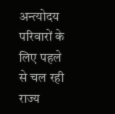अन्त्योदय परिवारों के लिए पहले से चल रही राज्य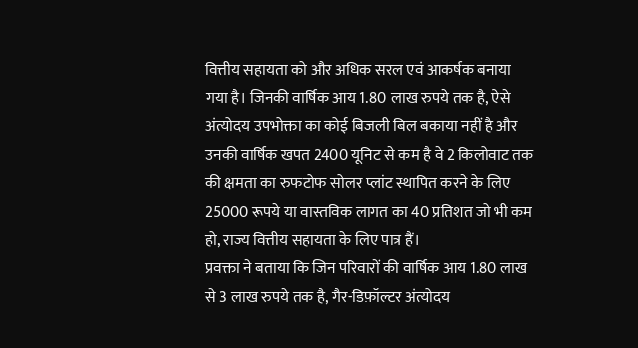वित्तीय सहायता को और अधिक सरल एवं आकर्षक बनाया गया है। जिनकी वार्षिक आय 1.80 लाख रुपये तक है, ऐसे अंत्योदय उपभोक्ता का कोई बिजली बिल बकाया नहीं है और उनकी वार्षिक खपत 2400 यूनिट से कम है वे 2 किलोवाट तक की क्षमता का रुफटोफ सोलर प्लांट स्थापित करने के लिए 25000 रूपये या वास्तविक लागत का 40 प्रतिशत जो भी कम हो, राज्य वित्तीय सहायता के लिए पात्र हैं।
प्रवक्ता ने बताया कि जिन परिवारों की वार्षिक आय 1.80 लाख से 3 लाख रुपये तक है, गैर-डिफ़ॉल्टर अंत्योदय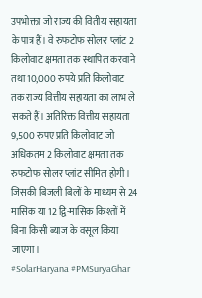उपभोक्ता जो राज्य की वितीय सहायता के पात्र हैं। वे रुफटोफ सोलर प्लांट 2 किलोवाट क्षमता तक स्थापित करवाने तथा 10,000 रुपये प्रति किलोवाट तक राज्य वित्तीय सहायता का लाभ ले सकते हैं। अतिरिक्त वित्तीय सहायता 9,500 रुपए प्रति किलोवाट जो अधिकतम 2 किलोवाट क्षमता तक रुफटोफ सोलर प्लांट सीमित होगी। जिसकी बिजली बिलों के माध्यम से 24 मासिक या 12 द्वि-मासिक किश्तों में बिना किसी ब्याज के वसूल किया जाएगा।
#SolarHaryana #PMSuryaGhar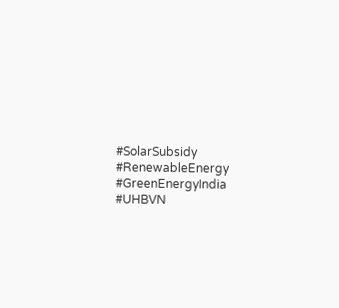#SolarSubsidy #RenewableEnergy #GreenEnergyIndia #UHBVN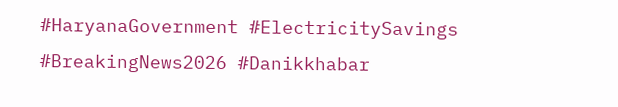#HaryanaGovernment #ElectricitySavings #BreakingNews2026 #Danikkhabar